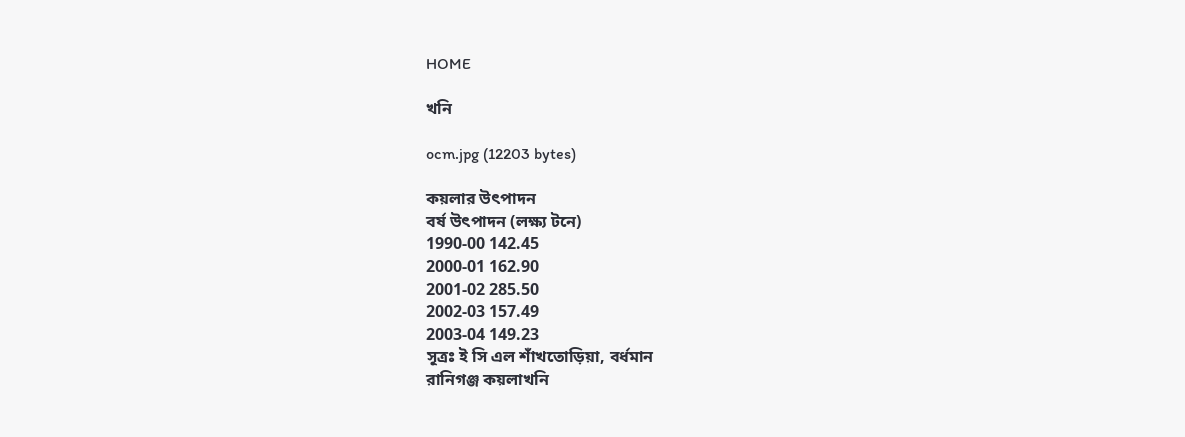HOME

খনি

ocm.jpg (12203 bytes)

কয়লার উৎপাদন
বর্ষ উৎপাদন (লক্ষ্য টনে)
1990-00 142.45
2000-01 162.90
2001-02 285.50
2002-03 157.49
2003-04 149.23
সূত্রঃ ই সি এল শাঁখতোড়িয়া, বর্ধমান
রানিগঞ্জ কয়লাখনি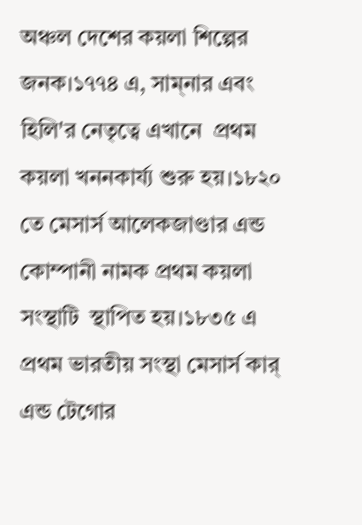অঞ্চল দেশের কয়লা শিল্পের জনক।১৭৭৪ এ, সাম্‌নার এবং হিলি'র নেতৃত্বে এখানে  প্রথম কয়লা খননকার্য্য শুরু হয়।১৮২০ তে মেসার্স আলেকজাণ্ডার এন্ড কোম্পানী নামক প্রথম কয়লা সংস্থাটি  স্থাপিত হয়।১৮৩৫ এ প্রথম ভারতীয় সংস্থা মেসার্স কার্‌ এন্ড টেগোর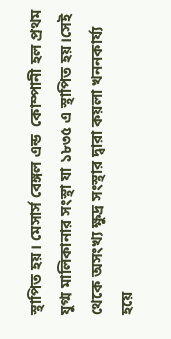স্থাপিত হয়। মেসার্স বেঙ্গল এন্ড  কোম্পানী হল প্রথম যুগ্ম মালিকানার সংস্থা যা ১৮৩৫ এ স্থাপিত হয়।সেই থেকে অসংখ্য ক্ষুদ্র সংস্থার দ্বারা কয়লা খননকার্য্য হয়ে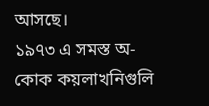আসছে।
১৯৭৩ এ সমস্ত অ-কোক কয়লাখনিগুলি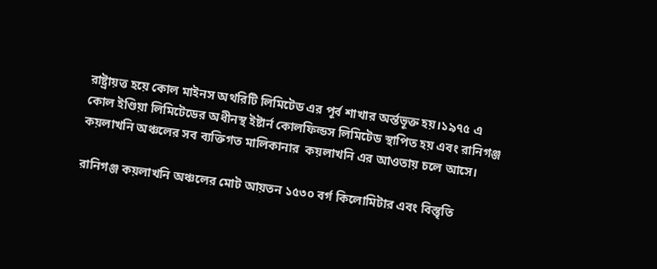রাষ্ট্রায়ত্ত হয়ে কোল মাইনস অথরিটি লিমিটেড এর পূর্ব শাখার অর্ন্তভূক্ত হয়।১৯৭৫ এ কোল ইণ্ডিয়া লিমিটেডের অধীনস্থ ইষ্টার্ন কোলফিল্ডস লিমিটেড স্থাপিত হয় এবং রানিগঞ্জ কয়লাখনি অঞ্চলের সব ব্যক্তিগত মালিকানার  কয়লাখনি এর আওতায় চলে আসে।

রানিগঞ্জ কয়লাখনি অঞ্চলের মোট আয়তন ১৫৩০ বর্গ কিলোমিটার এবং বিস্তৃতি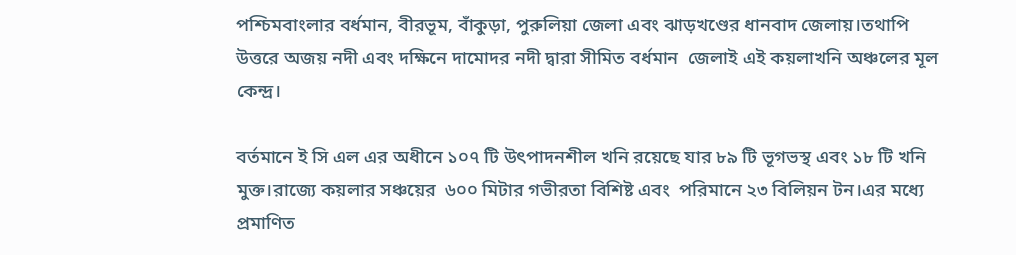পশ্চিমবাংলার বর্ধমান, বীরভূম, বাঁকুড়া, পুরুলিয়া জেলা এবং ঝাড়খণ্ডের ধানবাদ জেলায়।তথাপি উত্তরে অজয় নদী এবং দক্ষিনে দামোদর নদী দ্বারা সীমিত বর্ধমান  জেলাই এই কয়লাখনি অঞ্চলের মূল কেন্দ্র।

বর্তমানে ই সি এল এর অধীনে ১০৭ টি উৎপাদনশীল খনি রয়েছে যার ৮৯ টি ভূগভস্থ এবং ১৮ টি খনি মুক্ত।রাজ্যে কয়লার সঞ্চয়ের  ৬০০ মিটার গভীরতা বিশিষ্ট এবং  পরিমানে ২৩ বিলিয়ন টন।এর মধ্যে প্রমাণিত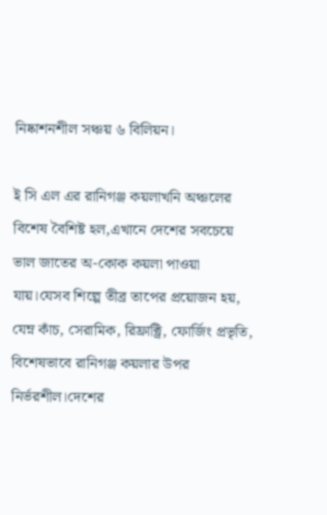নিষ্কাশনশীল সঞ্চয় ৬ বিলিয়ন।

ই সি এল এর রানিগঞ্জ কয়লাখনি অঞ্চলের বিশেষ বৈশিষ্ট হল,এখানে দেশের সবচেয়ে ভাল জাতের অ-কোক কয়লা পাওয়া যায়।যেসব শিল্পে তীব্র তাপের প্রয়োজন হয়, যেম্ন কাঁচ, সেরামিক, রিফ্রাক্ট্রি, ফোর্জিং প্রভৃতি, বিশেষভাবে রানিগঞ্জ কয়লার উপর নির্ভরশীল।দেশের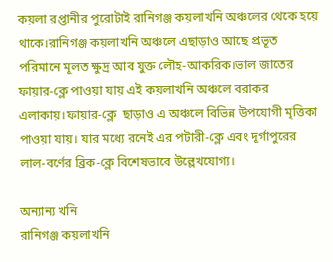কয়লা রপ্তানীর পুরোটাই রানিগঞ্জ কয়লাখনি অঞ্চলের থেকে হয়ে থাকে।রানিগঞ্জ কয়লাখনি অঞ্চলে এছাড়াও আছে প্রভূত পরিমানে মূলত ক্ষুদ্র আব যুক্ত লৌহ-আকরিক।ভাল জাতের ফায়ার-ক্লে পাওয়া যায় এই কয়লাখনি অঞ্চলে বরাকর এলাকায়।ফায়ার-ক্লে  ছাড়াও এ অঞ্চলে বিভিন্ন উপযোগী মৃত্তিকা পাওয়া যায়। যার মধ্যে রনেই এর পটারী-ক্লে এবং দূর্গাপুরের লাল-বর্ণের ব্রিক-ক্লে বিশেষভাবে উল্লেখযোগ্য।

অন্যান্য খনি
রানিগঞ্জ কয়লাখনি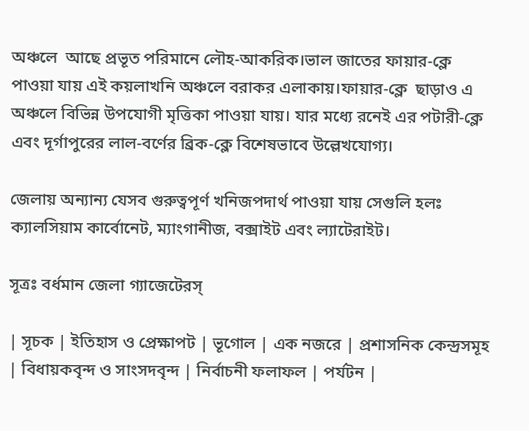অঞ্চলে  আছে প্রভূত পরিমানে লৌহ-আকরিক।ভাল জাতের ফায়ার-ক্লে পাওয়া যায় এই কয়লাখনি অঞ্চলে বরাকর এলাকায়।ফায়ার-ক্লে  ছাড়াও এ অঞ্চলে বিভিন্ন উপযোগী মৃত্তিকা পাওয়া যায়। যার মধ্যে রনেই এর পটারী-ক্লে এবং দূর্গাপুরের লাল-বর্ণের ব্রিক-ক্লে বিশেষভাবে উল্লেখযোগ্য।

জেলায় অন্যান্য যেসব গুরুত্বপূর্ণ খনিজপদার্থ পাওয়া যায় সেগুলি হলঃ ক্যালসিয়াম কার্বোনেট, ম্যাংগানীজ, বক্সাইট এবং ল্যাটেরাইট।

সূত্রঃ বর্ধমান জেলা গ্যাজেটেরস্‌

| সূচক | ইতিহাস ও প্রেক্ষাপট | ভূগোল | এক নজরে | প্রশাসনিক কেন্দ্রসমূহ | বিধায়কবৃন্দ ও সাংসদবৃন্দ | নির্বাচনী ফলাফল | পর্যটন |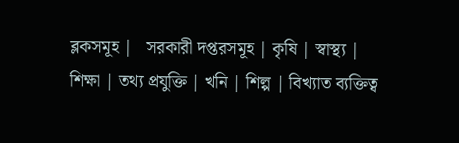ব্লকসমূহ |   সরকারী দপ্তরসমূহ | কৃষি | স্বাস্থ্য | শিক্ষা | তথ্য প্রযুক্তি | খনি | শিল্প | বিখ্যাত ব্যক্তিত্ব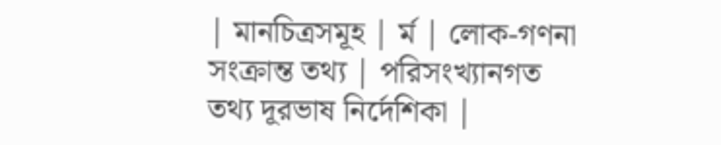| মানচিত্রসমূহ | র্ম | লোক-গণনা সংক্রান্ত তথ্য | পরিসংখ্যানগত তথ্য দূরভাষ নির্দেশিকা |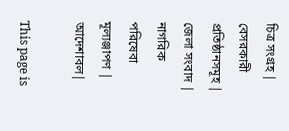চিত্র সংগ্রহ | বেসরকারী প্রতিষ্ঠানসমূহ | জেলা সংবাদ | নাগরিক পরিষেবা মূল্যঞ্জাপণ | আদেশাবল|

This page is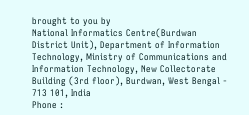brought to you by
National Informatics Centre(Burdwan District Unit), Department of Information Technology, Ministry of Communications and Information Technology, New Collectorate Building (3rd floor), Burdwan, West Bengal - 713 101, India
Phone :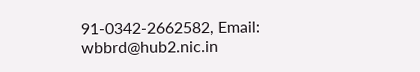91-0342-2662582, Email: wbbrd@hub2.nic.in